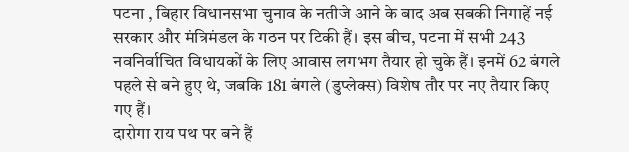पटना , बिहार विधानसभा चुनाव के नतीजे आने के बाद अब सबकी निगाहें नई सरकार और मंत्रिमंडल के गठन पर टिकी हैं। इस बीच, पटना में सभी 243 नवनिर्वाचित विधायकों के लिए आवास लगभग तैयार हो चुके हैं। इनमें 62 बंगले पहले से बने हुए थे, जबकि 181 बंगले (डुप्लेक्स) विशेष तौर पर नए तैयार किए गए हैं।
दारोगा राय पथ पर बने हैं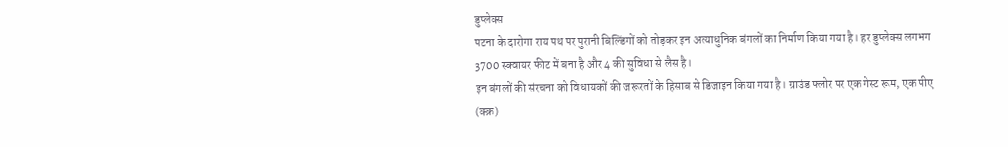डुप्लेक्स
पटना के दारोगा राय पथ पर पुरानी बिल्डिंगों को तोड़कर इन अत्याधुनिक बंगलों का निर्माण किया गया है। हर डुप्लेक्स लगभग 3700 स्क्वायर फीट में बना है और 4 की सुविधा से लैस है।
इन बंगलों की संरचना को विधायकों की जरूरतों के हिसाब से डिजाइन किया गया है। ग्राउंड फ्लोर पर एक गेस्ट रूम, एक पीए (क्क्र)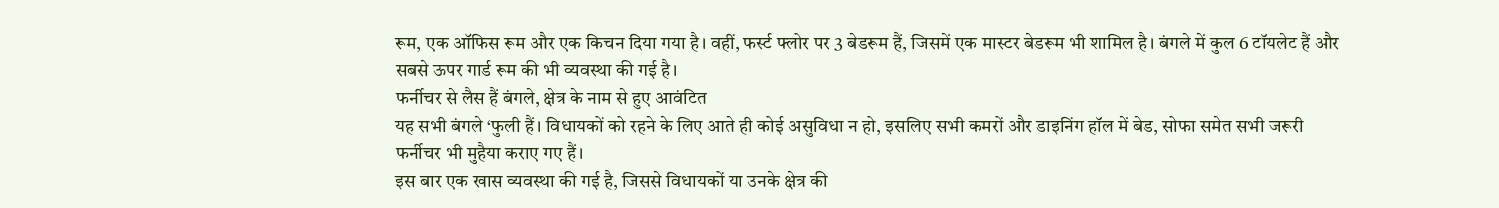रूम, एक ऑफिस रूम और एक किचन दिया गया है। वहीं, फर्स्ट फ्लोर पर 3 बेडरूम हैं, जिसमें एक मास्टर बेडरूम भी शामिल है। बंगले में कुल 6 टॉयलेट हैं और सबसे ऊपर गार्ड रूम की भी व्यवस्था की गई है।
फर्नीचर से लैस हैं बंगले, क्षेत्र के नाम से हुए आवंटित
यह सभी बंगले ‘फुली हैं। विधायकों को रहने के लिए आते ही कोई असुविधा न हो, इसलिए सभी कमरों और डाइनिंग हॉल में बेड, सोफा समेत सभी जरूरी फर्नीचर भी मुहैया कराए गए हैं।
इस बार एक खास व्यवस्था की गई है, जिससे विधायकों या उनके क्षेत्र की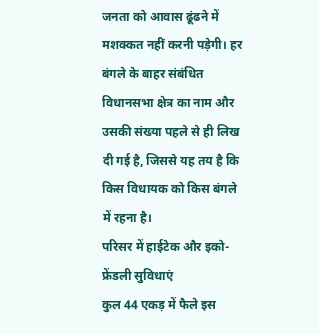जनता को आवास ढूंढने में मशक्कत नहीं करनी पड़ेगी। हर बंगले के बाहर संबंधित विधानसभा क्षेत्र का नाम और उसकी संख्या पहले से ही लिख दी गई है, जिससे यह तय है कि किस विधायक को किस बंगले में रहना है।
परिसर में हाईटेक और इको-फ्रेंडली सुविधाएं
कुल 44 एकड़ में फैले इस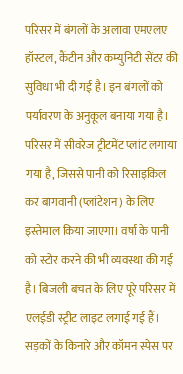परिसर में बंगलों के अलावा एमएलए हॉस्टल, कैंटीन और कम्युनिटी सेंटर की सुविधा भी दी गई है। इन बंगलों को पर्यावरण के अनुकूल बनाया गया है। परिसर में सीवरेज ट्रीटमेंट प्लांट लगाया गया है, जिससे पानी को रिसाइकिल कर बागवानी (प्लांटेशन) के लिए इस्तेमाल किया जाएगा। वर्षा के पानी को स्टोर करने की भी व्यवस्था की गई है। बिजली बचत के लिए पूरे परिसर में एलईडी स्ट्रीट लाइट लगाई गई हैं। सड़कों के किनारे और कॉमन स्पेस पर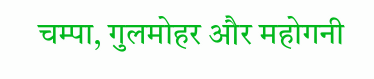चम्पा, गुलमोहर और महोगनी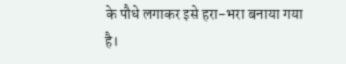के पौधे लगाकर इसे हरा-भरा बनाया गया है।